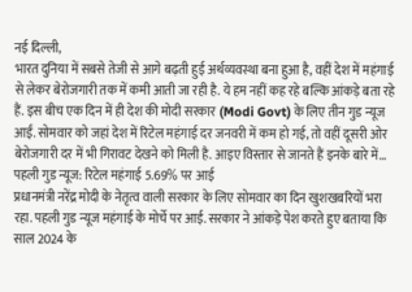नई दिल्ली,
भारत दुनिया में सबसे तेजी से आगे बढ़ती हुई अर्थव्यवस्था बना हुआ है, वहीं देश में महंगाई से लेकर बेरोजगारी तक में कमी आती जा रही है. ये हम नहीं कह रहे बल्कि आंकड़े बता रहे हैं. इस बीच एक दिन में ही देश की मोदी सरकार (Modi Govt) के लिए तीन गुड न्यूज आईं. सोमवार को जहां देश में रिटेल महंगाई दर जनवरी में कम हो गई, तो वहीं दूसरी ओर बेरोजगारी दर में भी गिरावट देखने को मिली है. आइए विस्तार से जानते हैं इनके बारे में…
पहली गुड न्यूज: रिटेल महंगाई 5.69% पर आई
प्रधानमंत्री नरेंद्र मोदी के नेतृत्व वाली सरकार के लिए सोमवार का दिन खुशखबरियों भरा रहा. पहली गुड न्यूज महंगाई के मोर्चे पर आई. सरकार ने आंकड़े पेश करते हुए बताया कि साल 2024 के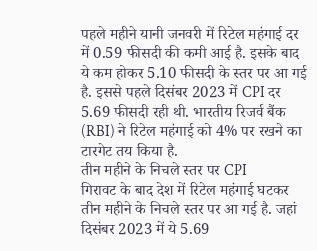पहले महीने यानी जनवरी में रिटेल महंगाई दर में 0.59 फीसदी की कमी आई है. इसके बाद ये कम होकर 5.10 फीसदी के स्तर पर आ गई है. इससे पहले दिसंबर 2023 में CPI दर 5.69 फीसदी रही थी. भारतीय रिजर्व बैंक (RBI) ने रिटेल महंगाई को 4% पर रखने का टारगेट तय किया है.
तीन महीने के निचले स्तर पर CPI
गिरावट के बाद देश में रिटेल महंगाई घटकर तीन महीने के निचले स्तर पर आ गई है. जहां दिसंबर 2023 में ये 5.69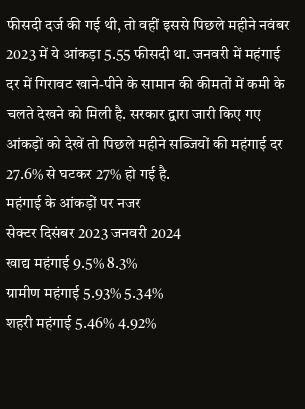फीसदी दर्ज की गई थी, तो वहीं इससे पिछले महीने नवंबर 2023 में ये आंकड़ा 5.55 फीसदी था. जनवरी में महंगाई दर में गिरावट खाने-पीने के सामान की कीमतों में कमी के चलते देखने को मिली है. सरकार द्वारा जारी किए गए आंकड़ों को देखें तो पिछले महीने सब्जियों की महंगाई दर 27.6% से घटकर 27% हो गई है.
महंगाई के आंकड़ों पर नजर
सेक्टर दिसंबर 2023 जनवरी 2024
खाद्य महंगाई 9.5% 8.3%
ग्रामीण महंगाई 5.93% 5.34%
शहरी महंगाई 5.46% 4.92%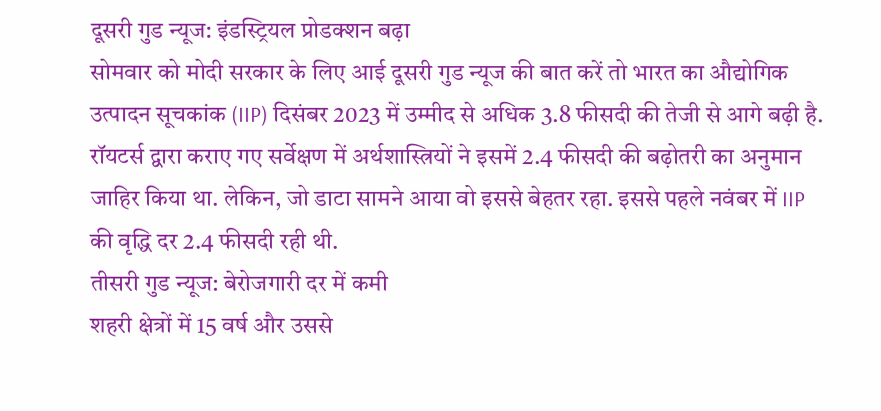दूसरी गुड न्यूज: इंडस्ट्रियल प्रोडक्शन बढ़ा
सोमवार को मोदी सरकार के लिए आई दूसरी गुड न्यूज की बात करें तो भारत का औद्योगिक उत्पादन सूचकांक (IIP) दिसंबर 2023 में उम्मीद से अधिक 3.8 फीसदी की तेजी से आगे बढ़ी है. रॉयटर्स द्वारा कराए गए सर्वेक्षण में अर्थशास्त्रियों ने इसमें 2.4 फीसदी की बढ़ोतरी का अनुमान जाहिर किया था. लेकिन, जो डाटा सामने आया वो इससे बेहतर रहा. इससे पहले नवंबर में IIP की वृद्धि दर 2.4 फीसदी रही थी.
तीसरी गुड न्यूज: बेरोजगारी दर में कमी
शहरी क्षेत्रों में 15 वर्ष और उससे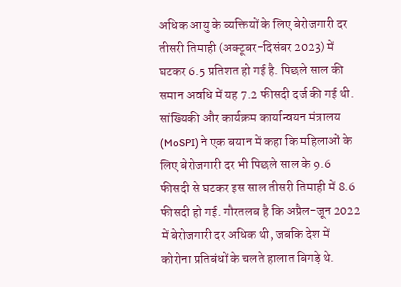अधिक आयु के व्यक्तियों के लिए बेरोजगारी दर तीसरी तिमाही (अक्टूबर-दिसंबर 2023) में घटकर 6.5 प्रतिशत हो गई है. पिछले साल की समान अवधि में यह 7.2 फीसदी दर्ज की गई थी. सांख्यिकी और कार्यक्रम कार्यान्वयन मंत्रालय (MoSPI) ने एक बयान में कहा कि महिलाओं के लिए बेरोजगारी दर भी पिछले साल के 9.6 फीसदी से घटकर इस साल तीसरी तिमाही में 8.6 फीसदी हो गई. गौरतलब है कि अप्रैल-जून 2022 में बेरोजगारी दर अधिक थी, जबकि देश में कोरोना प्रतिबंधों के चलते हालात बिगड़े थे.